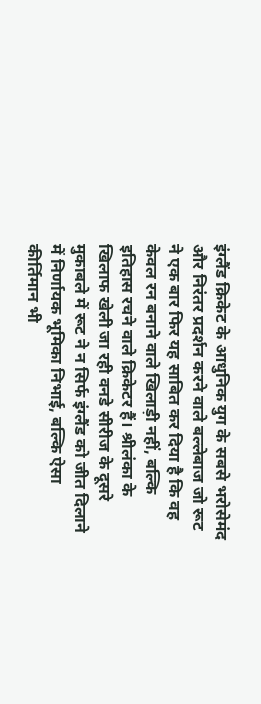इंग्लैंड क्रिकेट के आधुनिक युग के सबसे भरोसेमंद और निरंतर प्रदर्शन करने वाले बल्लेबाज जो रूट ने एक बार फिर यह साबित कर दिया है कि वह केवल रन बनाने वाले खिलाड़ी नहीं, बल्कि इतिहास रचने वाले क्रिकेटर हैं। श्रीलंका के खिलाफ खेली जा रही वनडे सीरीज के दूसरे मुकाबले में रूट ने न सिर्फ इंग्लैंड को जीत दिलाने में निर्णायक भूमिका निभाई, बल्कि ऐसा कीर्तिमान भी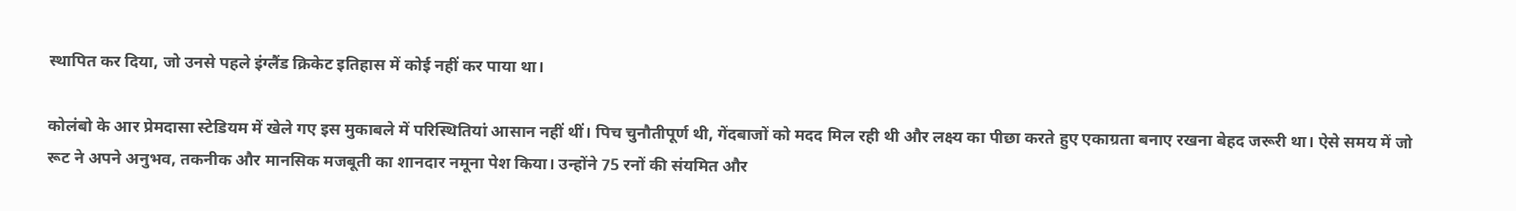स्थापित कर दिया, जो उनसे पहले इंग्लैंड क्रिकेट इतिहास में कोई नहीं कर पाया था।

कोलंबो के आर प्रेमदासा स्टेडियम में खेले गए इस मुकाबले में परिस्थितियां आसान नहीं थीं। पिच चुनौतीपूर्ण थी, गेंदबाजों को मदद मिल रही थी और लक्ष्य का पीछा करते हुए एकाग्रता बनाए रखना बेहद जरूरी था। ऐसे समय में जो रूट ने अपने अनुभव, तकनीक और मानसिक मजबूती का शानदार नमूना पेश किया। उन्होंने 75 रनों की संयमित और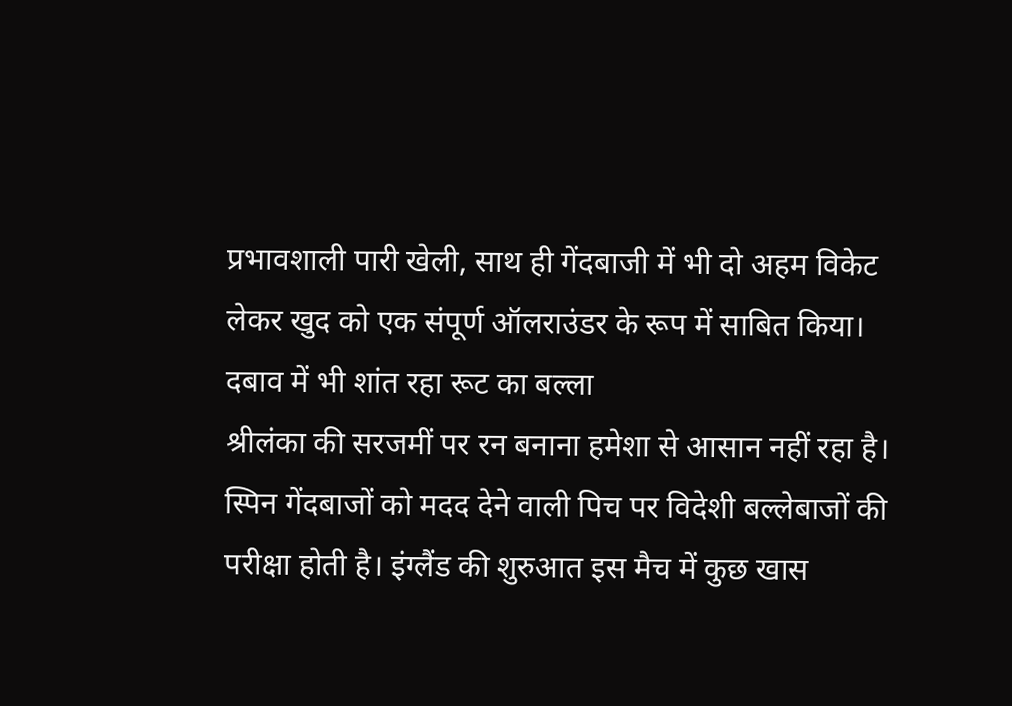प्रभावशाली पारी खेली, साथ ही गेंदबाजी में भी दो अहम विकेट लेकर खुद को एक संपूर्ण ऑलराउंडर के रूप में साबित किया।
दबाव में भी शांत रहा रूट का बल्ला
श्रीलंका की सरजमीं पर रन बनाना हमेशा से आसान नहीं रहा है। स्पिन गेंदबाजों को मदद देने वाली पिच पर विदेशी बल्लेबाजों की परीक्षा होती है। इंग्लैंड की शुरुआत इस मैच में कुछ खास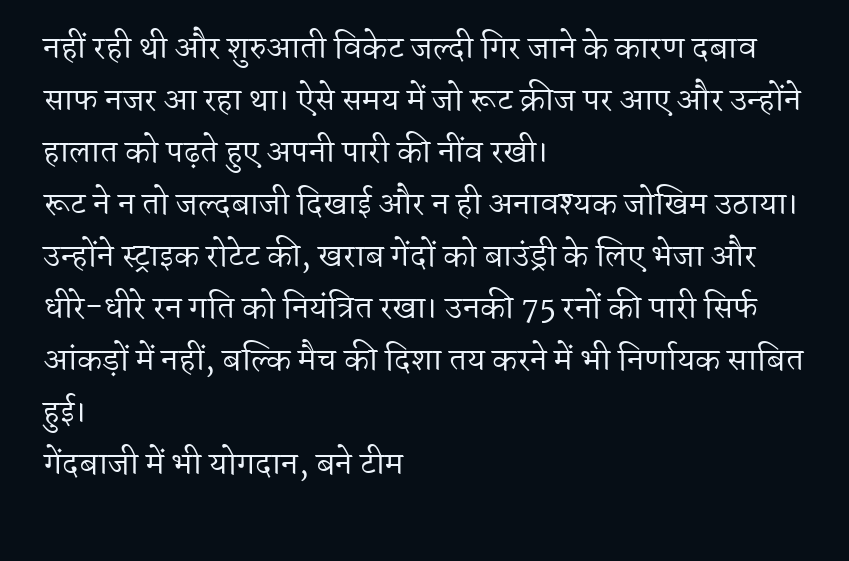नहीं रही थी और शुरुआती विकेट जल्दी गिर जाने के कारण दबाव साफ नजर आ रहा था। ऐसे समय में जो रूट क्रीज पर आए और उन्होंने हालात को पढ़ते हुए अपनी पारी की नींव रखी।
रूट ने न तो जल्दबाजी दिखाई और न ही अनावश्यक जोखिम उठाया। उन्होंने स्ट्राइक रोटेट की, खराब गेंदों को बाउंड्री के लिए भेजा और धीरे-धीरे रन गति को नियंत्रित रखा। उनकी 75 रनों की पारी सिर्फ आंकड़ों में नहीं, बल्कि मैच की दिशा तय करने में भी निर्णायक साबित हुई।
गेंदबाजी में भी योगदान, बने टीम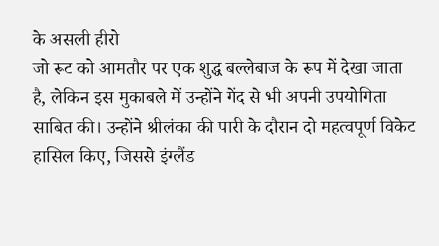के असली हीरो
जो रूट को आमतौर पर एक शुद्ध बल्लेबाज के रूप में देखा जाता है, लेकिन इस मुकाबले में उन्होंने गेंद से भी अपनी उपयोगिता साबित की। उन्होंने श्रीलंका की पारी के दौरान दो महत्वपूर्ण विकेट हासिल किए, जिससे इंग्लैंड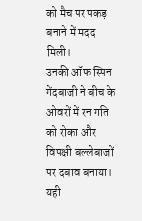को मैच पर पकड़ बनाने में मदद मिली।
उनकी ऑफ स्पिन गेंदबाजी ने बीच के ओवरों में रन गति को रोका और विपक्षी बल्लेबाजों पर दबाव बनाया। यही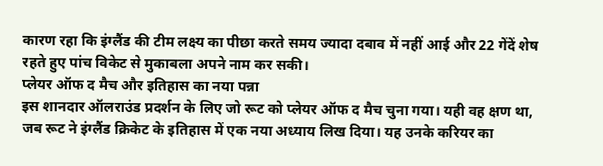कारण रहा कि इंग्लैंड की टीम लक्ष्य का पीछा करते समय ज्यादा दबाव में नहीं आई और 22 गेंदें शेष रहते हुए पांच विकेट से मुकाबला अपने नाम कर सकी।
प्लेयर ऑफ द मैच और इतिहास का नया पन्ना
इस शानदार ऑलराउंड प्रदर्शन के लिए जो रूट को प्लेयर ऑफ द मैच चुना गया। यही वह क्षण था, जब रूट ने इंग्लैंड क्रिकेट के इतिहास में एक नया अध्याय लिख दिया। यह उनके करियर का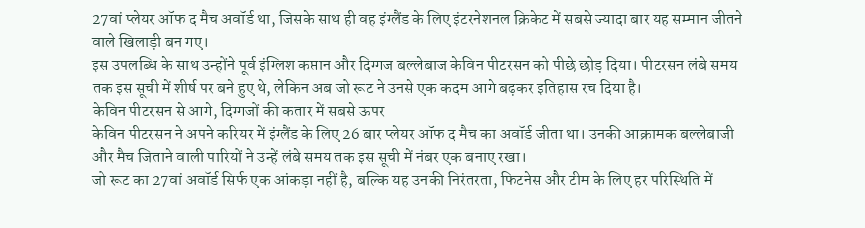27वां प्लेयर ऑफ द मैच अवॉर्ड था, जिसके साथ ही वह इंग्लैंड के लिए इंटरनेशनल क्रिकेट में सबसे ज्यादा बार यह सम्मान जीतने वाले खिलाड़ी बन गए।
इस उपलब्धि के साथ उन्होंने पूर्व इंग्लिश कप्तान और दिग्गज बल्लेबाज केविन पीटरसन को पीछे छोड़ दिया। पीटरसन लंबे समय तक इस सूची में शीर्ष पर बने हुए थे, लेकिन अब जो रूट ने उनसे एक कदम आगे बढ़कर इतिहास रच दिया है।
केविन पीटरसन से आगे, दिग्गजों की कतार में सबसे ऊपर
केविन पीटरसन ने अपने करियर में इंग्लैंड के लिए 26 बार प्लेयर ऑफ द मैच का अवॉर्ड जीता था। उनकी आक्रामक बल्लेबाजी और मैच जिताने वाली पारियों ने उन्हें लंबे समय तक इस सूची में नंबर एक बनाए रखा।
जो रूट का 27वां अवॉर्ड सिर्फ एक आंकड़ा नहीं है, बल्कि यह उनकी निरंतरता, फिटनेस और टीम के लिए हर परिस्थिति में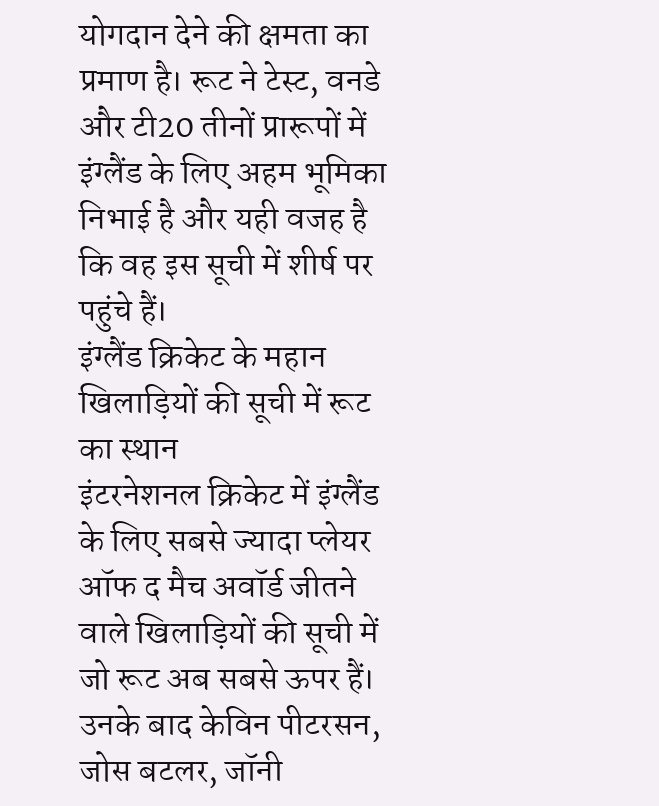योगदान देने की क्षमता का प्रमाण है। रूट ने टेस्ट, वनडे और टी20 तीनों प्रारूपों में इंग्लैंड के लिए अहम भूमिका निभाई है और यही वजह है कि वह इस सूची में शीर्ष पर पहुंचे हैं।
इंग्लैंड क्रिकेट के महान खिलाड़ियों की सूची में रूट का स्थान
इंटरनेशनल क्रिकेट में इंग्लैंड के लिए सबसे ज्यादा प्लेयर ऑफ द मैच अवॉर्ड जीतने वाले खिलाड़ियों की सूची में जो रूट अब सबसे ऊपर हैं। उनके बाद केविन पीटरसन, जोस बटलर, जॉनी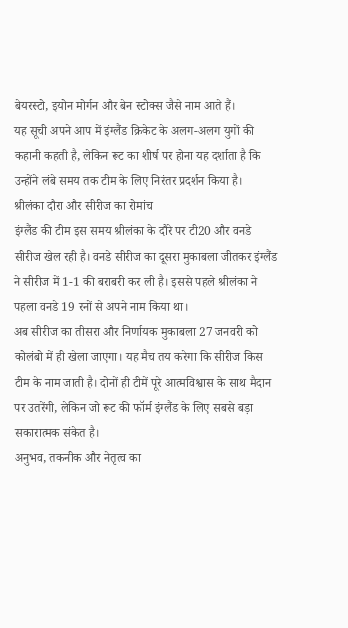बेयरस्टो, इयोन मोर्गन और बेन स्टोक्स जैसे नाम आते हैं।
यह सूची अपने आप में इंग्लैंड क्रिकेट के अलग-अलग युगों की कहानी कहती है, लेकिन रूट का शीर्ष पर होना यह दर्शाता है कि उन्होंने लंबे समय तक टीम के लिए निरंतर प्रदर्शन किया है।
श्रीलंका दौरा और सीरीज का रोमांच
इंग्लैंड की टीम इस समय श्रीलंका के दौरे पर टी20 और वनडे सीरीज खेल रही है। वनडे सीरीज का दूसरा मुकाबला जीतकर इंग्लैंड ने सीरीज में 1-1 की बराबरी कर ली है। इससे पहले श्रीलंका ने पहला वनडे 19 रनों से अपने नाम किया था।
अब सीरीज का तीसरा और निर्णायक मुकाबला 27 जनवरी को कोलंबो में ही खेला जाएगा। यह मैच तय करेगा कि सीरीज किस टीम के नाम जाती है। दोनों ही टीमें पूरे आत्मविश्वास के साथ मैदान पर उतरेंगी, लेकिन जो रूट की फॉर्म इंग्लैंड के लिए सबसे बड़ा सकारात्मक संकेत है।
अनुभव, तकनीक और नेतृत्व का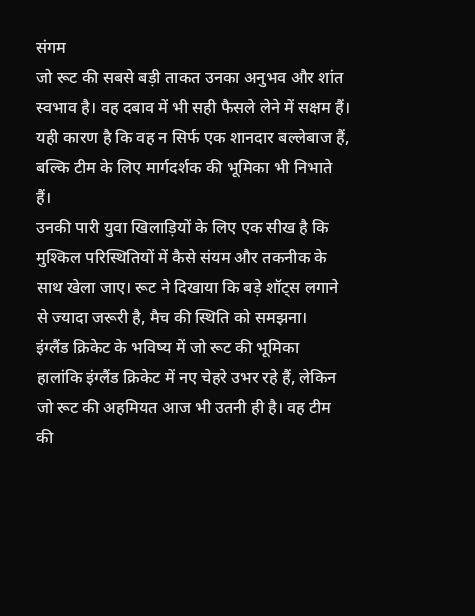संगम
जो रूट की सबसे बड़ी ताकत उनका अनुभव और शांत स्वभाव है। वह दबाव में भी सही फैसले लेने में सक्षम हैं। यही कारण है कि वह न सिर्फ एक शानदार बल्लेबाज हैं, बल्कि टीम के लिए मार्गदर्शक की भूमिका भी निभाते हैं।
उनकी पारी युवा खिलाड़ियों के लिए एक सीख है कि मुश्किल परिस्थितियों में कैसे संयम और तकनीक के साथ खेला जाए। रूट ने दिखाया कि बड़े शॉट्स लगाने से ज्यादा जरूरी है, मैच की स्थिति को समझना।
इंग्लैंड क्रिकेट के भविष्य में जो रूट की भूमिका
हालांकि इंग्लैंड क्रिकेट में नए चेहरे उभर रहे हैं, लेकिन जो रूट की अहमियत आज भी उतनी ही है। वह टीम की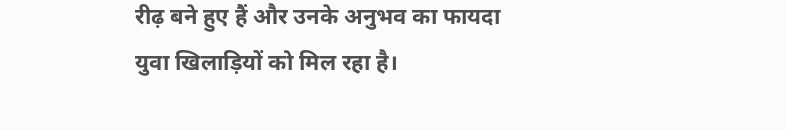रीढ़ बने हुए हैं और उनके अनुभव का फायदा युवा खिलाड़ियों को मिल रहा है।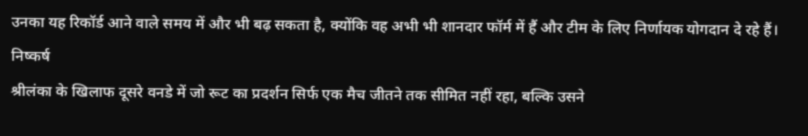उनका यह रिकॉर्ड आने वाले समय में और भी बढ़ सकता है, क्योंकि वह अभी भी शानदार फॉर्म में हैं और टीम के लिए निर्णायक योगदान दे रहे हैं।
निष्कर्ष
श्रीलंका के खिलाफ दूसरे वनडे में जो रूट का प्रदर्शन सिर्फ एक मैच जीतने तक सीमित नहीं रहा, बल्कि उसने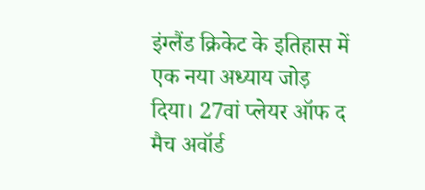इंग्लैंड क्रिकेट के इतिहास में एक नया अध्याय जोड़ दिया। 27वां प्लेयर ऑफ द मैच अवॉर्ड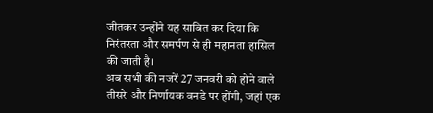जीतकर उन्होंने यह साबित कर दिया कि निरंतरता और समर्पण से ही महानता हासिल की जाती है।
अब सभी की नजरें 27 जनवरी को होने वाले तीसरे और निर्णायक वनडे पर होंगी, जहां एक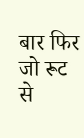बार फिर जो रूट से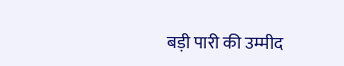बड़ी पारी की उम्मीद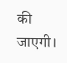की जाएगी।